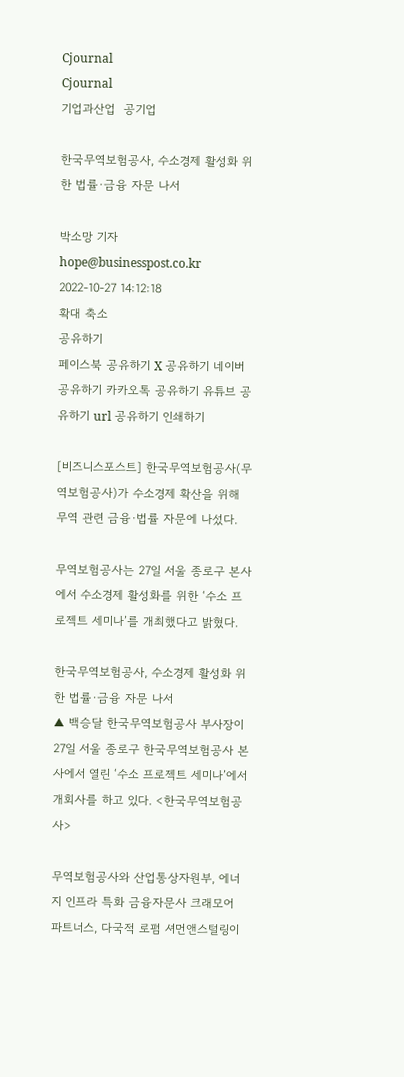Cjournal
Cjournal
기업과산업  공기업

한국무역보험공사, 수소경제 활성화 위한 법률·금융 자문 나서

박소망 기자 hope@businesspost.co.kr 2022-10-27 14:12:18
확대 축소
공유하기
페이스북 공유하기 X 공유하기 네이버 공유하기 카카오톡 공유하기 유튜브 공유하기 url 공유하기 인쇄하기

[비즈니스포스트] 한국무역보험공사(무역보험공사)가 수소경제 확산을 위해 무역 관련 금융·법률 자문에 나섰다.

무역보험공사는 27일 서울 종로구 본사에서 수소경제 활성화를 위한 ‘수소 프로젝트 세미나’를 개최했다고 밝혔다.

한국무역보험공사, 수소경제 활성화 위한 법률·금융 자문 나서
▲ 백승달 한국무역보험공사 부사장이 27일 서울 종로구 한국무역보험공사 본사에서 열린 ‘수소 프로젝트 세미나’에서 개회사를 하고 있다. <한국무역보험공사>

무역보험공사와 산업통상자원부, 에너지 인프라 특화 금융자문사 크래모어 파트너스, 다국적 로펌 셔먼앤스털링이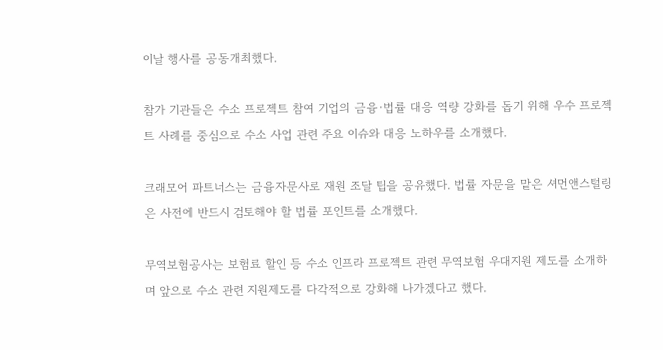이날 행사를 공동개최했다.

참가 기관들은 수소 프로젝트 참여 기업의 금융·법률 대응 역량 강화를 돕기 위해 우수 프로젝트 사례를 중심으로 수소 사업 관련 주요 이슈와 대응 노하우를 소개했다.

크래모어 파트너스는 금융자문사로 재원 조달 팁을 공유했다. 법률 자문을 맡은 셔먼앤스털링은 사전에 반드시 검토해야 할 법률 포인트를 소개했다.

무역보험공사는 보험료 할인 등 수소 인프라 프로젝트 관련 무역보험 우대지원 제도를 소개하며 앞으로 수소 관련 지원제도를 다각적으로 강화해 나가겠다고 했다.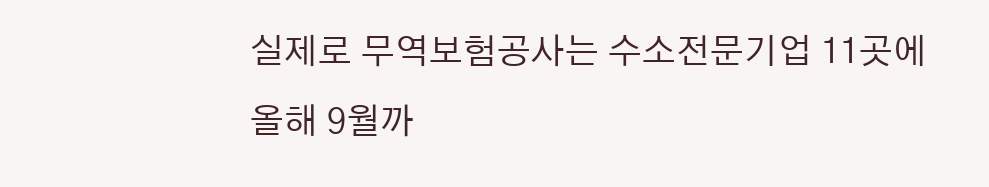실제로 무역보험공사는 수소전문기업 11곳에 올해 9월까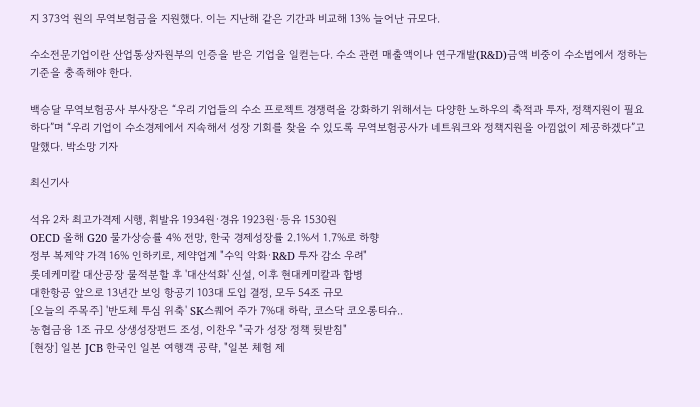지 373억 원의 무역보험금을 지원했다. 이는 지난해 같은 기간과 비교해 13% 늘어난 규모다.

수소전문기업이란 산업통상자원부의 인증을 받은 기업을 일컫는다. 수소 관련 매출액이나 연구개발(R&D)금액 비중이 수소법에서 정하는 기준을 충족해야 한다.

백승달 무역보험공사 부사장은 “우리 기업들의 수소 프로젝트 경쟁력을 강화하기 위해서는 다양한 노하우의 축적과 투자, 정책지원이 필요하다”며 “우리 기업이 수소경제에서 지속해서 성장 기회를 찾을 수 있도록 무역보험공사가 네트워크와 정책지원을 아낌없이 제공하겠다”고 말했다. 박소망 기자

최신기사

석유 2차 최고가격제 시행, 휘발유 1934원·경유 1923원·등유 1530원
OECD 올해 G20 물가상승률 4% 전망, 한국 경제성장률 2.1%서 1.7%로 하향
정부 복제약 가격 16% 인하키로, 제약업계 "수익 악화·R&D 투자 감소 우려"
롯데케미칼 대산공장 물적분할 후 '대산석화' 신설, 이후 현대케미칼과 합병
대한항공 앞으로 13년간 보잉 항공기 103대 도입 결정, 모두 54조 규모
[오늘의 주목주] '반도체 투심 위축' SK스퀘어 주가 7%대 하락, 코스닥 코오롱티슈..
농협금융 1조 규모 상생성장펀드 조성, 이찬우 "국가 성장 정책 뒷받침"
[현장] 일본 JCB 한국인 일본 여행객 공략, "일본 체험 제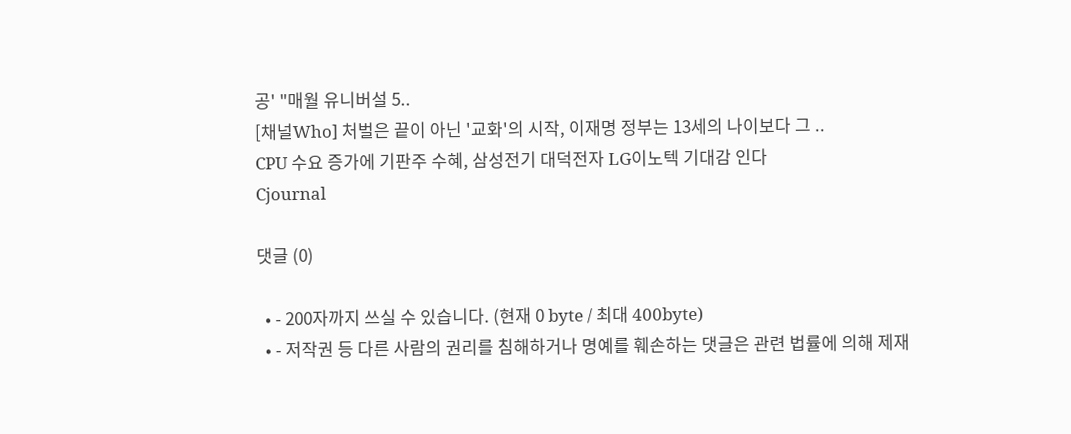공' "매월 유니버설 5..
[채널Who] 처벌은 끝이 아닌 '교화'의 시작, 이재명 정부는 13세의 나이보다 그 ..
CPU 수요 증가에 기판주 수혜, 삼성전기 대덕전자 LG이노텍 기대감 인다
Cjournal

댓글 (0)

  • - 200자까지 쓰실 수 있습니다. (현재 0 byte / 최대 400byte)
  • - 저작권 등 다른 사람의 권리를 침해하거나 명예를 훼손하는 댓글은 관련 법률에 의해 제재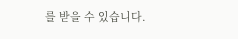를 받을 수 있습니다.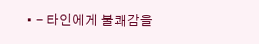• - 타인에게 불쾌감을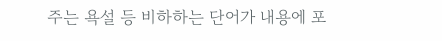주는 욕설 등 비하하는 단어가 내용에 포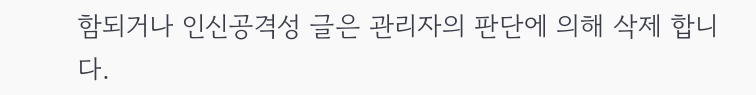함되거나 인신공격성 글은 관리자의 판단에 의해 삭제 합니다.